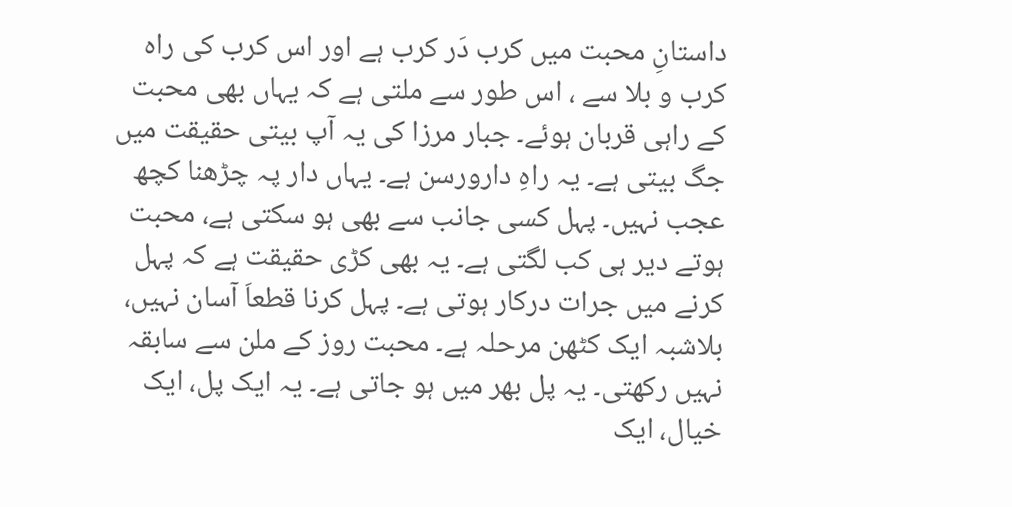داستانِ محبت میں کرب دَر کرب ہے اور اس کرب کی راہ کرب و بلا سے ، اس طور سے ملتی ہے کہ یہاں بھی محبت کے راہی قربان ہوئے۔ جبار مرزا کی یہ آپ بیتی حقیقت میں جگ بیتی ہے۔ یہ راہِ دارورسن ہے۔ یہاں دار پہ چڑھنا کچھ عجب نہیں۔ پہل کسی جانب سے بھی ہو سکتی ہے، محبت ہوتے دیر ہی کب لگتی ہے۔ یہ بھی کڑی حقیقت ہے کہ پہل کرنے میں جرات درکار ہوتی ہے۔ پہل کرنا قطعاَ آسان نہیں، بلاشبہ ایک کٹھن مرحلہ ہے۔ محبت روز کے ملن سے سابقہ نہیں رکھتی۔ یہ پل بھر میں ہو جاتی ہے۔ یہ ایک پل، ایک خیال، ایک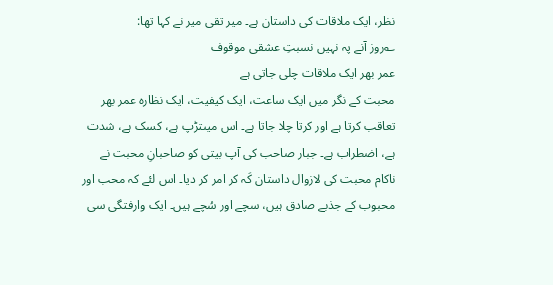نظر، ایک ملاقات کی داستان ہے۔ میر تقی میر نے کہا تھا:
؎روز آنے پہ نہیں نسبتِ عشقی موقوف
عمر بھر ایک ملاقات چلی جاتی ہے
محبت کے نگر میں ایک ساعت، ایک کیفیت، ایک نظارہ عمر بھر تعاقب کرتا ہے اور کرتا چلا جاتا ہے۔ اس میںتڑپ ہے، کسک ہے، شدت ہے، اضطراب ہے۔ جبار صاحب کی آپ بیتی کو صاحبانِ محبت نے ناکام محبت کی لازوال داستان کَہ کر امر کر دیا۔ اس لئے کہ محب اور محبوب کے جذبے صادق ہیں، سچے اور سُچے ہیں۔ ایک وارفتگی سی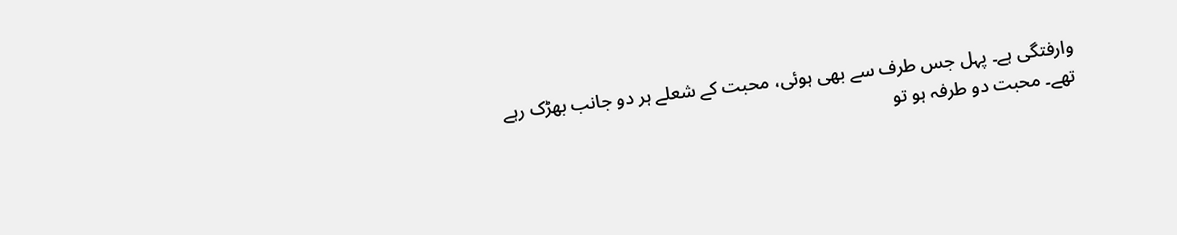وارفتگی ہے۔ پہل جس طرف سے بھی ہوئی، محبت کے شعلے ہر دو جانب بھڑک رہے تھے۔ محبت دو طرفہ ہو تو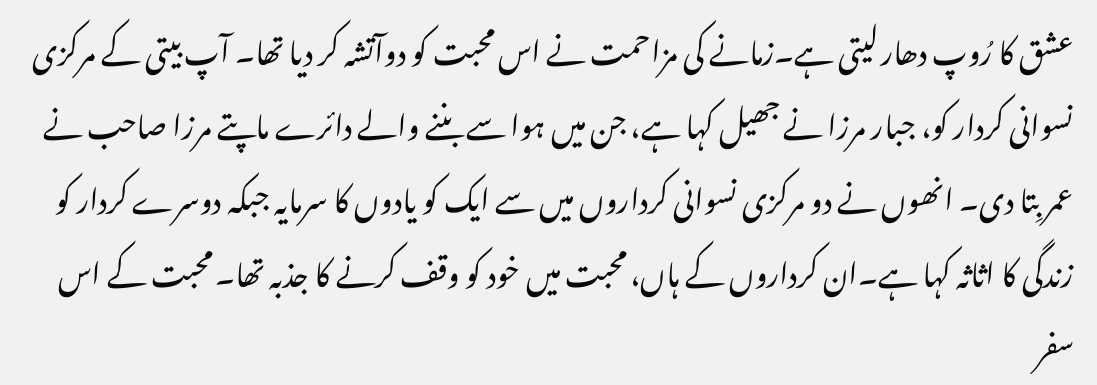عشق کا رُوپ دھار لیتی ہے۔زمانے کی مزاحمت نے اس محبت کو دوآتشہ کر دیا تھا۔ آپ بیتی کے مرکزی نسوانی کردار کو، جبار مرزا نے جھیل کہا ہے، جن میں ہوا سے بننے والے دائرے ماپتے مرزا صاحب نے عمر بِتا دی۔ انھوں نے دو مرکزی نسوانی کرداروں میں سے ایک کو یادوں کا سرمایہ جبکہ دوسرے کردار کو زندگی کا اثاثہ کہا ہے۔ان کرداروں کے ہاں، محبت میں خود کو وقف کرنے کا جذبہ تھا۔ محبت کے اس سفر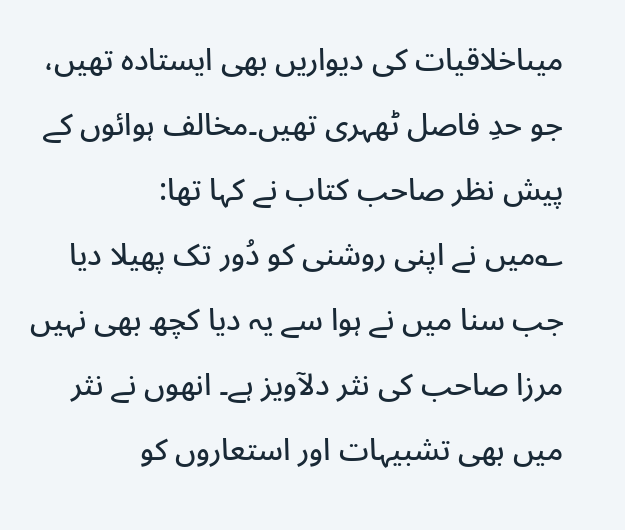میںاخلاقیات کی دیواریں بھی ایستادہ تھیں، جو حدِ فاصل ٹھہری تھیں۔مخالف ہوائوں کے پیش نظر صاحب کتاب نے کہا تھا:
؎میں نے اپنی روشنی کو دُور تک پھیلا دیا
جب سنا میں نے ہوا سے یہ دیا کچھ بھی نہیں
مرزا صاحب کی نثر دلآویز ہے۔ انھوں نے نثر میں بھی تشبیہات اور استعاروں کو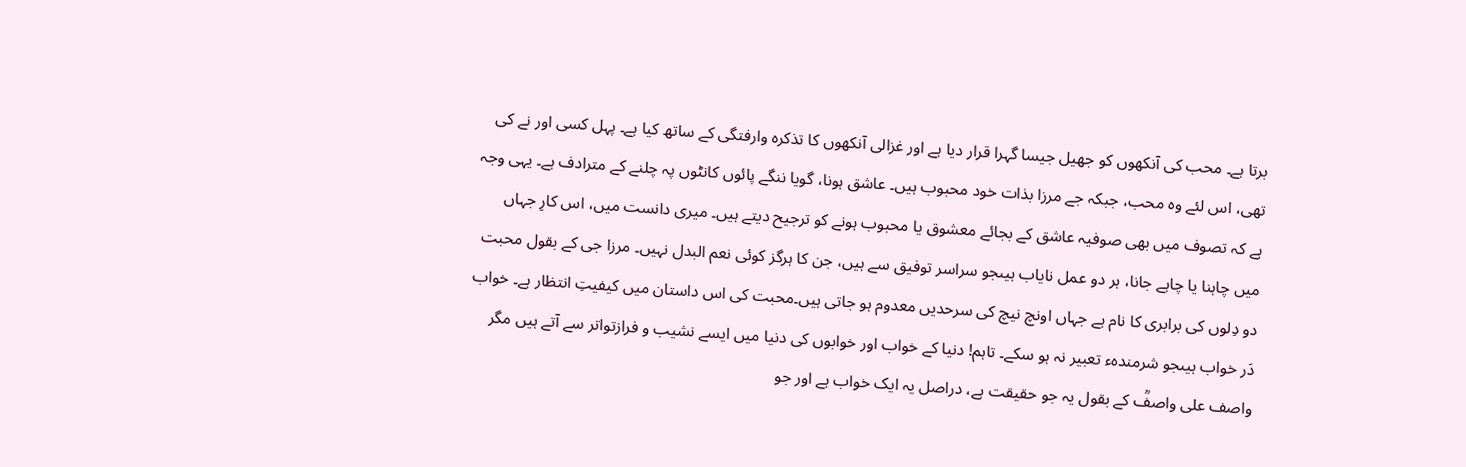برتا ہے۔ محب کی آنکھوں کو جھیل جیسا گہرا قرار دیا ہے اور غزالی آنکھوں کا تذکرہ وارفتگی کے ساتھ کیا ہے۔ پہل کسی اور نے کی تھی، اس لئے وہ محب، جبکہ جے مرزا بذات خود محبوب ہیں۔ عاشق ہونا، گویا ننگے پائوں کانٹوں پہ چلنے کے مترادف ہے۔ یہی وجہ ہے کہ تصوف میں بھی صوفیہ عاشق کے بجائے معشوق یا محبوب ہونے کو ترجیح دیتے ہیں۔ میری دانست میں، اس کارِ جہاں میں چاہنا یا چاہے جانا، ہر دو عمل نایاب ہیںجو سراسر توفیق سے ہیں، جن کا ہرگز کوئی نعم البدل نہیں۔ مرزا جی کے بقول محبت دو دِلوں کی برابری کا نام ہے جہاں اونچ نیچ کی سرحدیں معدوم ہو جاتی ہیں۔محبت کی اس داستان میں کیفیتِ انتظار ہے۔ خواب دَر خواب ہیںجو شرمندہء تعبیر نہ ہو سکے۔ تاہم! دنیا کے خواب اور خوابوں کی دنیا میں ایسے نشیب و فرازتواتر سے آتے ہیں مگر واصف علی واصفؒ کے بقول یہ جو حقیقت ہے، دراصل یہ ایک خواب ہے اور جو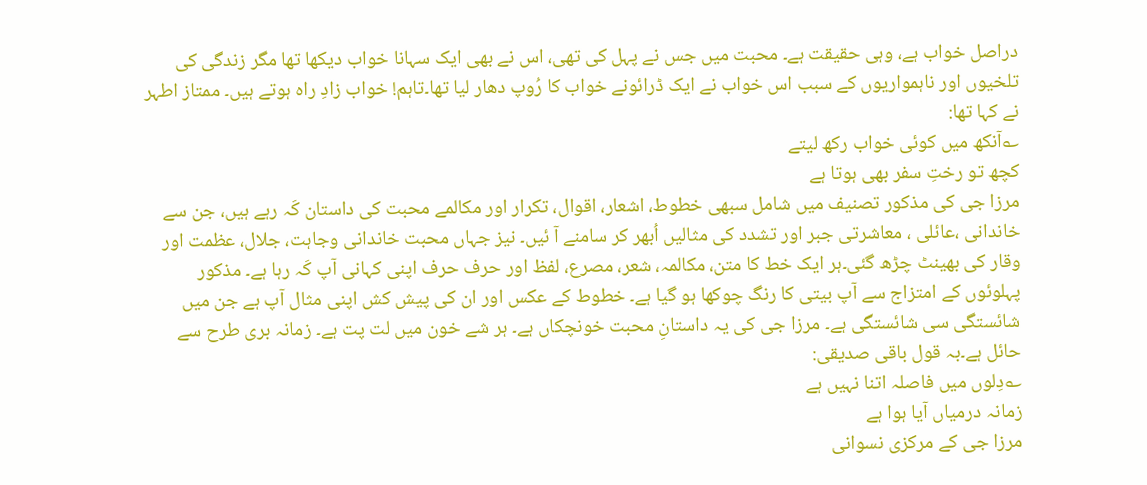دراصل خواب ہے، وہی حقیقت ہے۔ محبت میں جس نے پہل کی تھی، اس نے بھی ایک سہانا خواب دیکھا تھا مگر زندگی کی تلخیوں اور ناہمواریوں کے سبب اس خواب نے ایک ڈرائونے خواب کا رُوپ دھار لیا تھا۔تاہم! خواب زادِ راہ ہوتے ہیں۔ ممتاز اطہر نے کہا تھا:
؎آنکھ میں کوئی خواب رکھ لیتے
کچھ تو رختِ سفر بھی ہوتا ہے
مرزا جی کی مذکور تصنیف میں شامل سبھی خطوط، اشعار، اقوال، تکرار اور مکالمے محبت کی داستان کَہ رہے ہیں، جن سے خاندانی ،عائلی ، معاشرتی جبر اور تشدد کی مثالیں اُبھر کر سامنے آ ئیں۔ نیز جہاں محبت خاندانی وجاہت، جلال، عظمت اور وقار کی بھینٹ چڑھ گئی۔ہر ایک خط کا متن، مکالمہ، شعر، مصرع، لفظ اور حرف حرف اپنی کہانی آپ کَہ رہا ہے۔ مذکور پہلوئوں کے امتزاج سے آپ بیتی کا رنگ چوکھا ہو گیا ہے۔ خطوط کے عکس اور ان کی پیش کش اپنی مثال آپ ہے جن میں شائستگی سی شائستگی ہے۔ مرزا جی کی یہ داستانِ محبت خونچکاں ہے۔ ہر شے خون میں لت پت ہے۔ زمانہ بری طرح سے حائل ہے۔بہ قول باقی صدیقی:
؎دِلوں میں فاصلہ اتنا نہیں ہے
زمانہ درمیاں آیا ہوا ہے
مرزا جی کے مرکزی نسوانی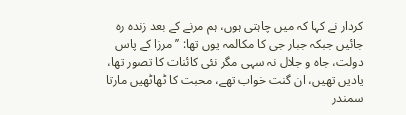کردار نے کہا کہ میں چاہتی ہوں، ہم مرنے کے بعد زندہ رہ جائیں جبکہ جبار جی کا مکالمہ یوں تھا: ’’مرزا کے پاس دولت، جاہ و جلال نہ سہی مگر نئی کائنات کا تصور تھا، یادیں تھیں، ان گنت خواب تھے، محبت کا ٹھاٹھیں مارتا سمندر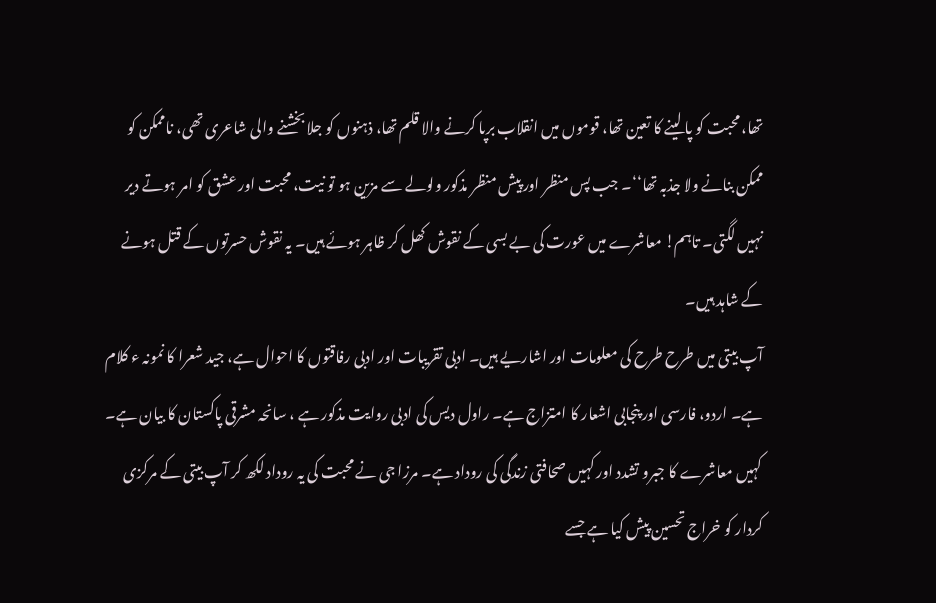تھا، محبت کو پا لینے کا تعین تھا، قوموں میں انقلاب برپا کرنے والا قلم تھا، ذہنوں کو جلا بخشنے والی شاعری تھی، ناممکن کو ممکن بنانے ولا جذبہ تھا‘‘۔ جب پس منظر اور پیش منظر مذکور ولولے سے مزین ہو تو نیت، محبت اور عشق کو امر ہوتے دیر نہیں لگتی۔ تاہم! معاشرے میں عورت کی بے بسی کے نقوش کھل کر ظاہر ہوئے ہیں۔ یہ نقوش حسرتوں کے قتل ہونے کے شاہد ہیں۔
آپ بیتی میں طرح طرح کی معلومات اور اشاریے ہیں۔ ادبی تقریبات اور ادبی رفاقتوں کا احوال ہے، جید شعرا کا نمونہ ء کلام ہے۔ اردو، فارسی اور پنجابی اشعار کا امتزاج ہے۔ راول دیس کی ادبی روایت مذکور ہے ، سانحہ مشرقی پاکستان کا بیان ہے۔ کہیں معاشرے کا جبرو تشدد اور کہیں صحافتی زندگی کی روداد ہے۔ مرزا جی نے محبت کی یہ روداد لکھ کر آپ بیتی کے مرکزی کردار کو خراج تحسین پیش کیا ہے جسے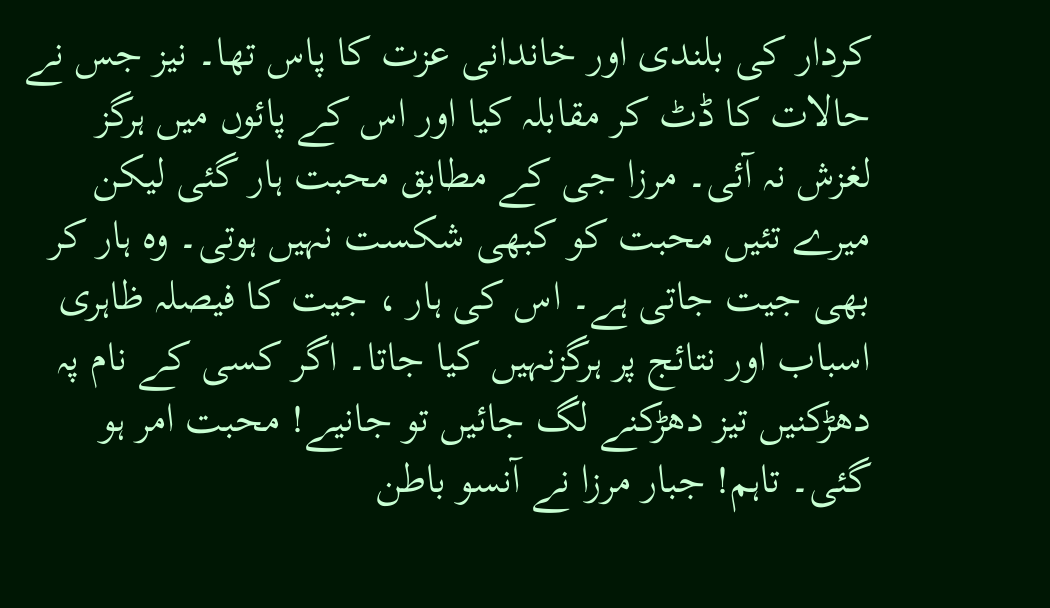کردار کی بلندی اور خاندانی عزت کا پاس تھا۔ نیز جس نے حالات کا ڈٹ کر مقابلہ کیا اور اس کے پائوں میں ہرگز لغزش نہ آئی۔ مرزا جی کے مطابق محبت ہار گئی لیکن میرے تئیں محبت کو کبھی شکست نہیں ہوتی۔ وہ ہار کر بھی جیت جاتی ہے۔ اس کی ہار ، جیت کا فیصلہ ظاہری اسباب اور نتائج پر ہرگزنہیں کیا جاتا۔ اگر کسی کے نام پہ دھڑکنیں تیز دھڑکنے لگ جائیں تو جانیے! محبت امر ہو گئی۔ تاہم! جبار مرزا نے آنسو باطن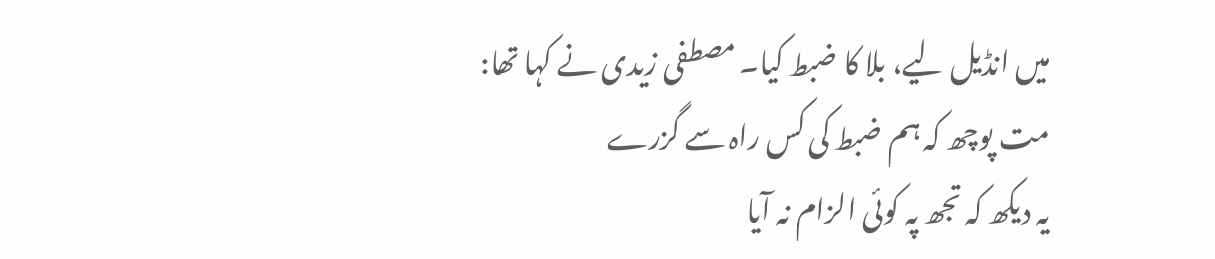میں انڈیل لیے، بلا کا ضبط کیا۔ مصطفی زیدی نے کہا تھا:
مت پوچھ کہ ہم ضبط کی کس راہ سے گزرے
یہ دیکھ کہ تجھ پہ کوئی الزام نہ آیا